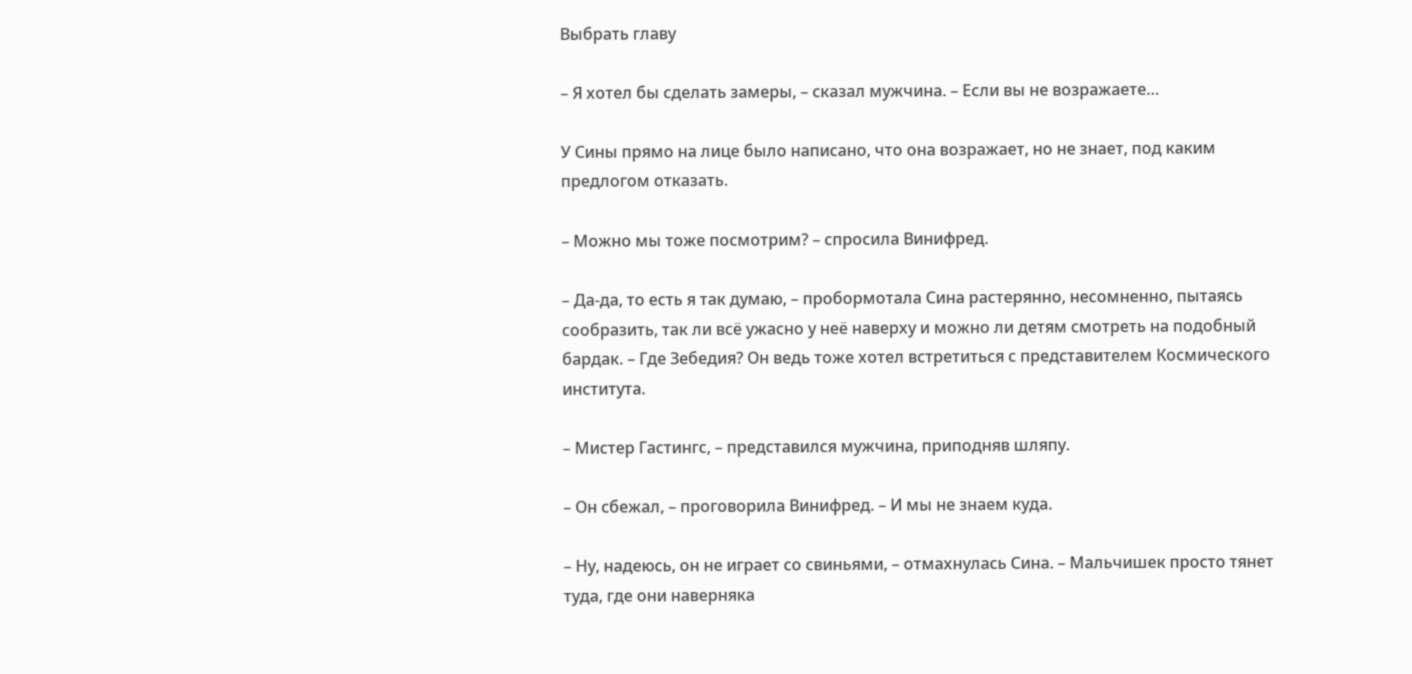Выбрать главу

– Я хотел бы сделать замеры, – сказал мужчина. – Если вы не возражаете…

У Сины прямо на лице было написано, что она возражает, но не знает, под каким предлогом отказать.

– Можно мы тоже посмотрим? – спросила Винифред.

– Да-да, то есть я так думаю, – пробормотала Сина растерянно, несомненно, пытаясь сообразить, так ли всё ужасно у неё наверху и можно ли детям смотреть на подобный бардак. – Где Зебедия? Он ведь тоже хотел встретиться с представителем Космического института.

– Мистер Гастингс, – представился мужчина, приподняв шляпу.

– Он сбежал, – проговорила Винифред. – И мы не знаем куда.

– Ну, надеюсь, он не играет со свиньями, – отмахнулась Сина. – Мальчишек просто тянет туда, где они наверняка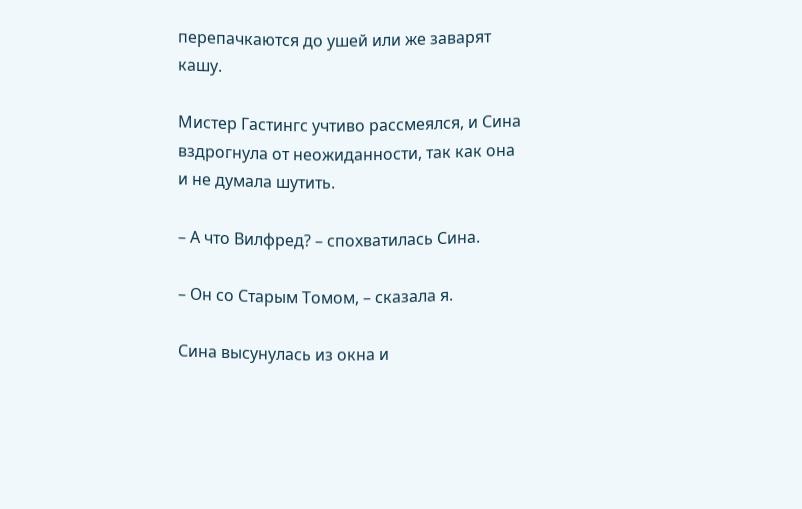перепачкаются до ушей или же заварят кашу.

Мистер Гастингс учтиво рассмеялся, и Сина вздрогнула от неожиданности, так как она и не думала шутить.

– А что Вилфред? – спохватилась Сина.

– Он со Старым Томом, – сказала я.

Сина высунулась из окна и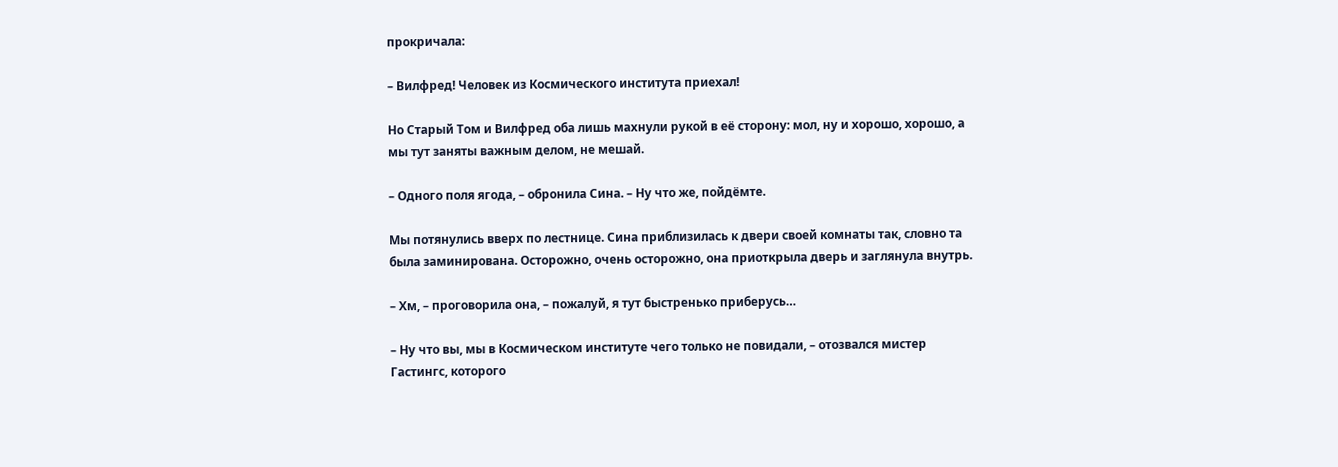прокричала:

– Вилфред! Человек из Космического института приехал!

Но Старый Том и Вилфред оба лишь махнули рукой в её сторону: мол, ну и хорошо, хорошо, а мы тут заняты важным делом, не мешай.

– Одного поля ягода, – обронила Сина. – Ну что же, пойдёмте.

Мы потянулись вверх по лестнице. Сина приблизилась к двери своей комнаты так, словно та была заминирована. Осторожно, очень осторожно, она приоткрыла дверь и заглянула внутрь.

– Хм, – проговорила она, – пожалуй, я тут быстренько приберусь…

– Ну что вы, мы в Космическом институте чего только не повидали, – отозвался мистер Гастингс, которого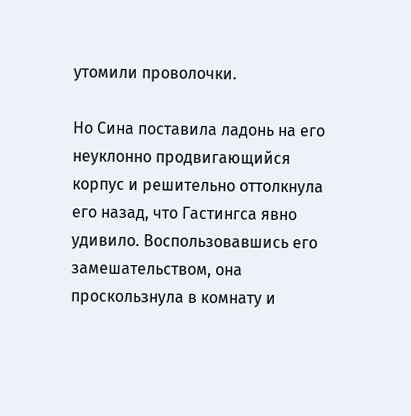утомили проволочки.

Но Сина поставила ладонь на его неуклонно продвигающийся корпус и решительно оттолкнула его назад, что Гастингса явно удивило. Воспользовавшись его замешательством, она проскользнула в комнату и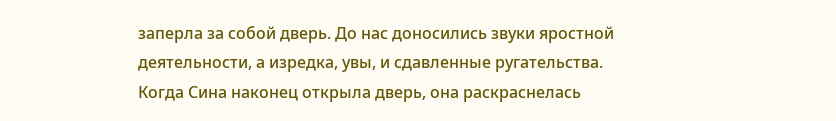заперла за собой дверь. До нас доносились звуки яростной деятельности, а изредка, увы, и сдавленные ругательства. Когда Сина наконец открыла дверь, она раскраснелась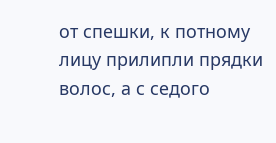от спешки, к потному лицу прилипли прядки волос, а с седого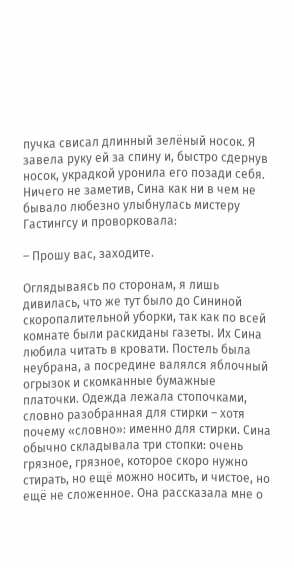пучка свисал длинный зелёный носок. Я завела руку ей за спину и, быстро сдернув носок, украдкой уронила его позади себя. Ничего не заметив, Сина как ни в чем не бывало любезно улыбнулась мистеру Гастингсу и проворковала:

– Прошу вас, заходите.

Оглядываясь по сторонам, я лишь дивилась, что же тут было до Сининой скоропалительной уборки, так как по всей комнате были раскиданы газеты. Их Сина любила читать в кровати. Постель была неубрана, а посредине валялся яблочный огрызок и скомканные бумажные платочки. Одежда лежала стопочками, словно разобранная для стирки – хотя почему «словно»: именно для стирки. Сина обычно складывала три стопки: очень грязное, грязное, которое скоро нужно стирать, но ещё можно носить, и чистое, но ещё не сложенное. Она рассказала мне о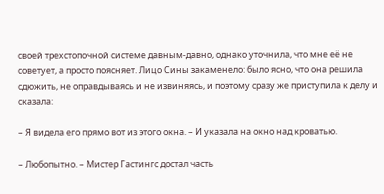своей трехстопочной системе давным-давно, однако уточнила, что мне её не советует, а просто поясняет. Лицо Сины закаменело: было ясно, что она решила сдюжить, не оправдываясь и не извиняясь, и поэтому сразу же приступила к делу и сказала:

– Я видела его прямо вот из этого окна. – И указала на окно над кроватью.

– Любопытно. – Мистер Гастингс достал часть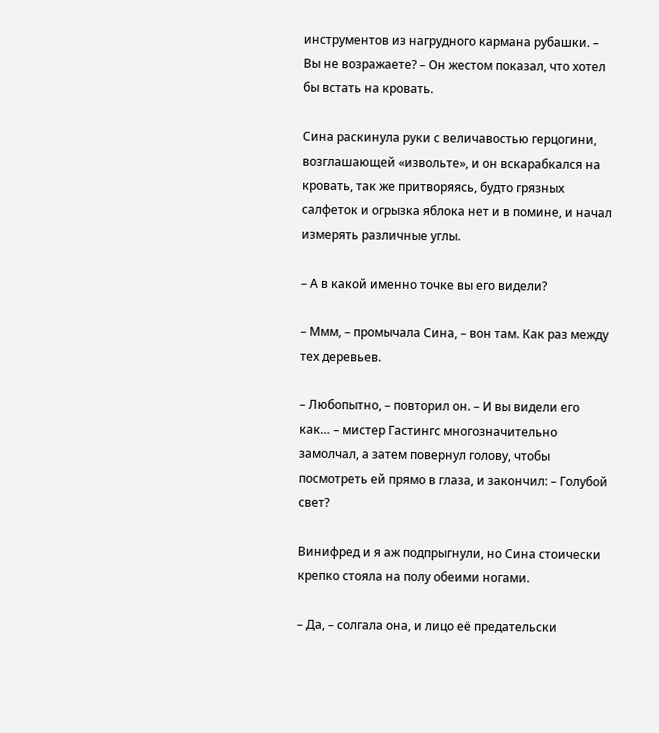инструментов из нагрудного кармана рубашки. – Вы не возражаете? – Он жестом показал, что хотел бы встать на кровать.

Сина раскинула руки с величавостью герцогини, возглашающей «извольте», и он вскарабкался на кровать, так же притворяясь, будто грязных салфеток и огрызка яблока нет и в помине, и начал измерять различные углы.

– А в какой именно точке вы его видели?

– Ммм, – промычала Сина, – вон там. Как раз между тех деревьев.

– Любопытно, – повторил он. – И вы видели его как… – мистер Гастингс многозначительно замолчал, а затем повернул голову, чтобы посмотреть ей прямо в глаза, и закончил: – Голубой свет?

Винифред и я аж подпрыгнули, но Сина стоически крепко стояла на полу обеими ногами.

– Да, – солгала она, и лицо её предательски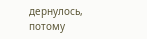дернулось, потому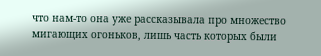что нам-то она уже рассказывала про множество мигающих огоньков, лишь часть которых были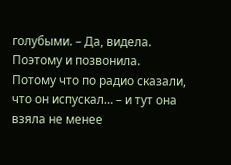голубыми. – Да, видела. Поэтому и позвонила. Потому что по радио сказали, что он испускал… – и тут она взяла не менее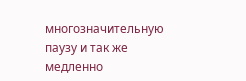многозначительную паузу и так же медленно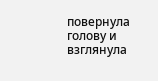повернула голову и взглянула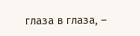глаза в глаза, –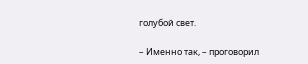голубой свет.

– Именно так, – проговорил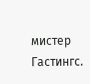мистер Гастингс.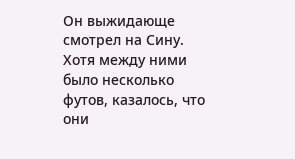Он выжидающе смотрел на Сину. Хотя между ними было несколько футов, казалось, что они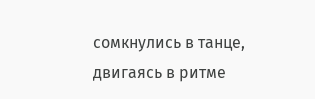сомкнулись в танце, двигаясь в ритме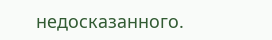недосказанного.